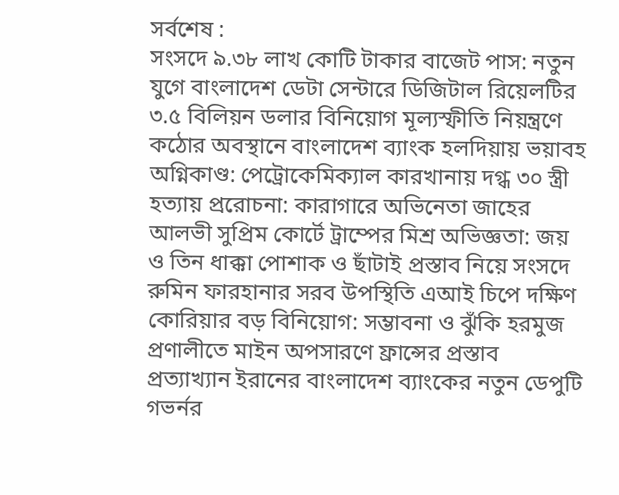সর্বশেষ :
সংসদে ৯.৩৮ লাখ কোটি টাকার বাজেট পাস: নতুন যুগে বাংলাদেশ ডেটা সেন্টারে ডিজিটাল রিয়েলটির ৩.৫ বিলিয়ন ডলার বিনিয়োগ মূল্যস্ফীতি নিয়ন্ত্রণে কঠোর অবস্থানে বাংলাদেশ ব্যাংক হলদিয়ায় ভয়াবহ অগ্নিকাণ্ড: পেট্রোকেমিক্যাল কারখানায় দগ্ধ ৩০ স্ত্রী হত্যায় প্ররোচনা: কারাগারে অভিনেতা জাহের আলভী সুপ্রিম কোর্টে ট্রাম্পের মিশ্র অভিজ্ঞতা: জয় ও তিন ধাক্কা পোশাক ও ছাঁটাই প্রস্তাব নিয়ে সংসদে রুমিন ফারহানার সরব উপস্থিতি এআই চিপে দক্ষিণ কোরিয়ার বড় বিনিয়োগ: সম্ভাবনা ও ঝুঁকি হরমুজ প্রণালীতে মাইন অপসারণে ফ্রান্সের প্রস্তাব প্রত্যাখ্যান ইরানের বাংলাদেশ ব্যাংকের নতুন ডেপুটি গভর্নর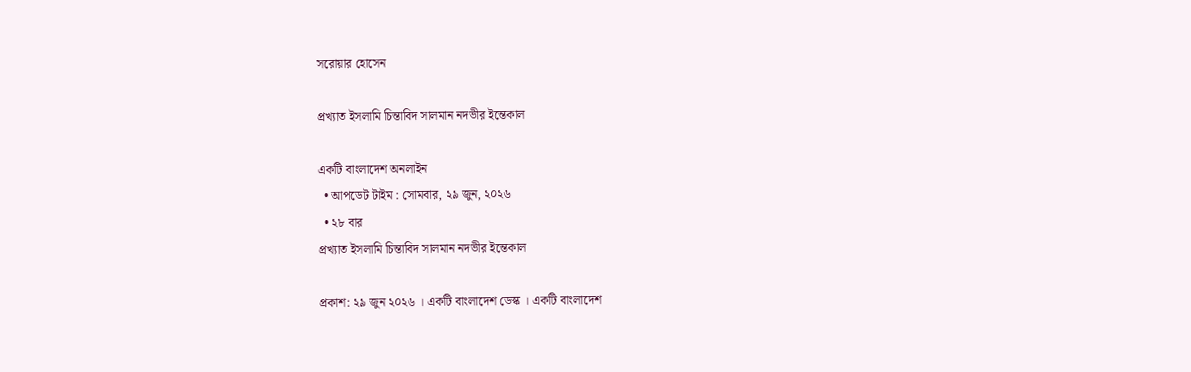সরোয়ার হোসেন

প্রখ্যাত ইসলামি চিন্তাবিদ সালমান নদভীর ইন্তেকাল

একটি বাংলাদেশ অনলাইন
  • আপডেট টাইম : সোমবার, ২৯ জুন, ২০২৬
  • ২৮ বার
প্রখ্যাত ইসলামি চিন্তাবিদ সালমান নদভীর ইন্তেকাল

প্রকাশ: ২৯ জুন ২০২৬ । একটি বাংলাদেশ ডেস্ক । একটি বাংলাদেশ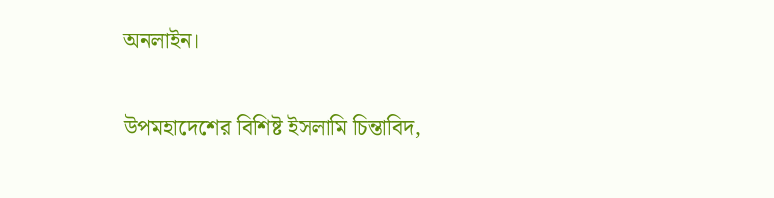অনলাইন।

উপমহাদেশের বিশিষ্ট ইসলামি চিন্তাবিদ,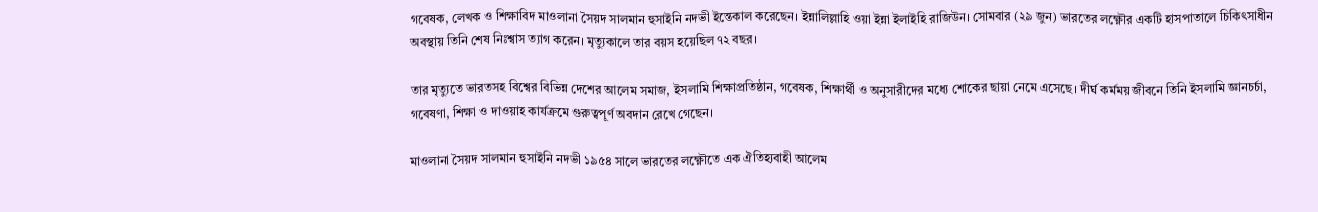গবেষক, লেখক ও শিক্ষাবিদ মাওলানা সৈয়দ সালমান হুসাইনি নদভী ইন্তেকাল করেছেন। ইন্নালিল্লাহি ওয়া ইন্না ইলাইহি রাজিউন। সোমবার (২৯ জুন) ভারতের লক্ষ্ণৌর একটি হাসপাতালে চিকিৎসাধীন অবস্থায় তিনি শেষ নিঃশ্বাস ত্যাগ করেন। মৃত্যুকালে তার বয়স হয়েছিল ৭২ বছর।

তার মৃত্যুতে ভারতসহ বিশ্বের বিভিন্ন দেশের আলেম সমাজ, ইসলামি শিক্ষাপ্রতিষ্ঠান, গবেষক, শিক্ষার্থী ও অনুসারীদের মধ্যে শোকের ছায়া নেমে এসেছে। দীর্ঘ কর্মময় জীবনে তিনি ইসলামি জ্ঞানচর্চা, গবেষণা, শিক্ষা ও দাওয়াহ কার্যক্রমে গুরুত্বপূর্ণ অবদান রেখে গেছেন।

মাওলানা সৈয়দ সালমান হুসাইনি নদভী ১৯৫৪ সালে ভারতের লক্ষ্ণৌতে এক ঐতিহ্যবাহী আলেম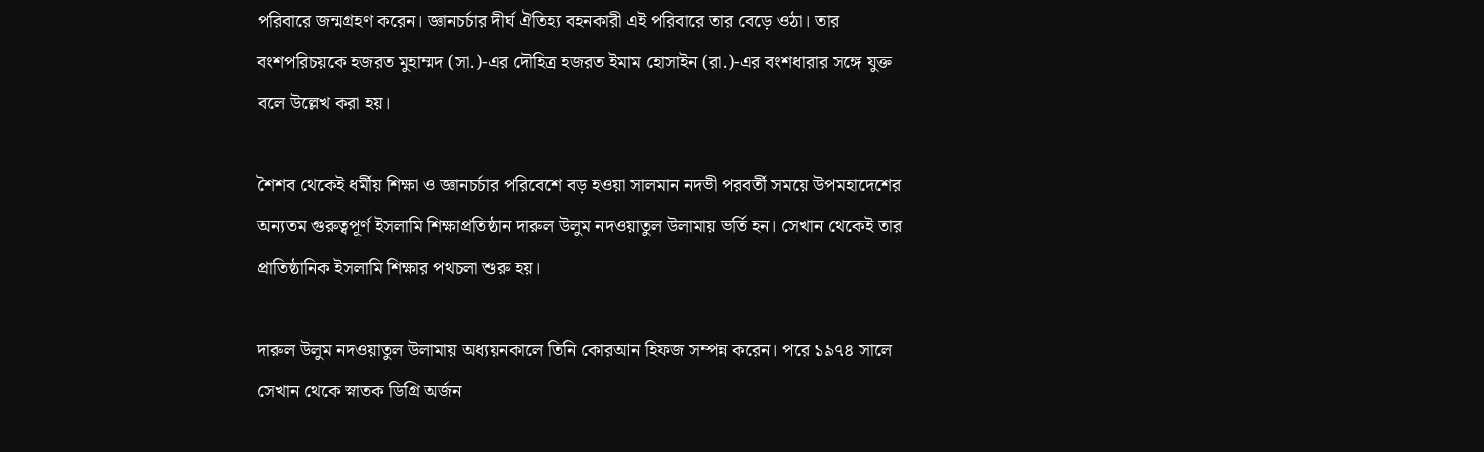পরিবারে জন্মগ্রহণ করেন। জ্ঞানচর্চার দীর্ঘ ঐতিহ্য বহনকারী এই পরিবারে তার বেড়ে ওঠা। তার বংশপরিচয়কে হজরত মুহাম্মদ (সা.)-এর দৌহিত্র হজরত ইমাম হোসাইন (রা.)-এর বংশধারার সঙ্গে যুক্ত বলে উল্লেখ করা হয়।

শৈশব থেকেই ধর্মীয় শিক্ষা ও জ্ঞানচর্চার পরিবেশে বড় হওয়া সালমান নদভী পরবর্তী সময়ে উপমহাদেশের অন্যতম গুরুত্বপূর্ণ ইসলামি শিক্ষাপ্রতিষ্ঠান দারুল উলুম নদওয়াতুল উলামায় ভর্তি হন। সেখান থেকেই তার প্রাতিষ্ঠানিক ইসলামি শিক্ষার পথচলা শুরু হয়।

দারুল উলুম নদওয়াতুল উলামায় অধ্যয়নকালে তিনি কোরআন হিফজ সম্পন্ন করেন। পরে ১৯৭৪ সালে সেখান থেকে স্নাতক ডিগ্রি অর্জন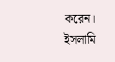করেন। ইসলামি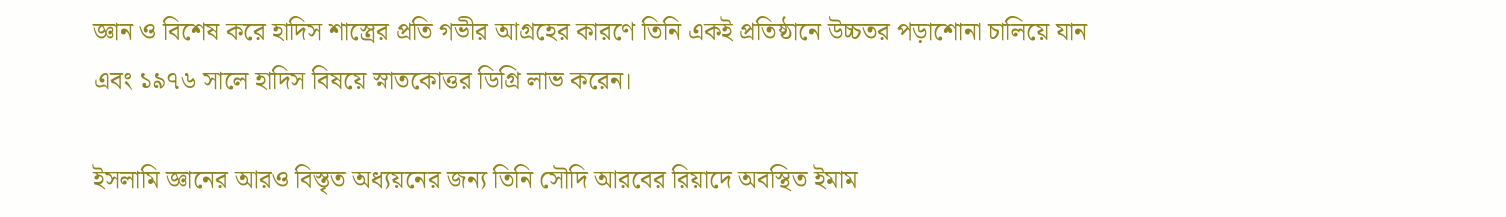জ্ঞান ও বিশেষ করে হাদিস শাস্ত্রের প্রতি গভীর আগ্রহের কারণে তিনি একই প্রতিষ্ঠানে উচ্চতর পড়াশোনা চালিয়ে যান এবং ১৯৭৬ সালে হাদিস বিষয়ে স্নাতকোত্তর ডিগ্রি লাভ করেন।

ইসলামি জ্ঞানের আরও বিস্তৃত অধ্যয়নের জন্য তিনি সৌদি আরবের রিয়াদে অবস্থিত ইমাম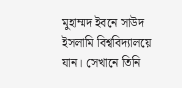মুহাম্মদ ইবনে সাউদ ইসলামি বিশ্ববিদ্যালয়ে যান। সেখানে তিনি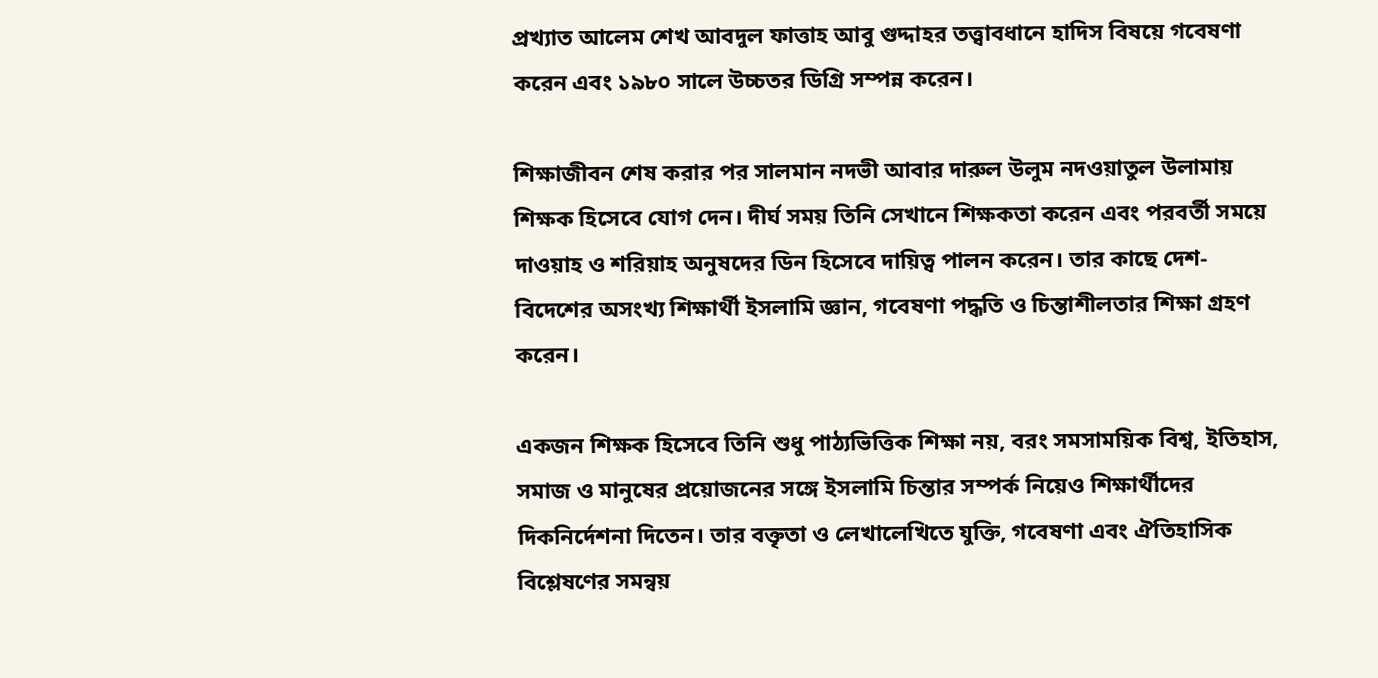প্রখ্যাত আলেম শেখ আবদুল ফাত্তাহ আবু গুদ্দাহর তত্ত্বাবধানে হাদিস বিষয়ে গবেষণা করেন এবং ১৯৮০ সালে উচ্চতর ডিগ্রি সম্পন্ন করেন।

শিক্ষাজীবন শেষ করার পর সালমান নদভী আবার দারুল উলুম নদওয়াতুল উলামায় শিক্ষক হিসেবে যোগ দেন। দীর্ঘ সময় তিনি সেখানে শিক্ষকতা করেন এবং পরবর্তী সময়ে দাওয়াহ ও শরিয়াহ অনুষদের ডিন হিসেবে দায়িত্ব পালন করেন। তার কাছে দেশ-বিদেশের অসংখ্য শিক্ষার্থী ইসলামি জ্ঞান, গবেষণা পদ্ধতি ও চিন্তাশীলতার শিক্ষা গ্রহণ করেন।

একজন শিক্ষক হিসেবে তিনি শুধু পাঠ্যভিত্তিক শিক্ষা নয়, বরং সমসাময়িক বিশ্ব, ইতিহাস, সমাজ ও মানুষের প্রয়োজনের সঙ্গে ইসলামি চিন্তার সম্পর্ক নিয়েও শিক্ষার্থীদের দিকনির্দেশনা দিতেন। তার বক্তৃতা ও লেখালেখিতে যুক্তি, গবেষণা এবং ঐতিহাসিক বিশ্লেষণের সমন্বয়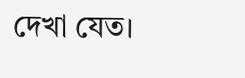দেখা যেত।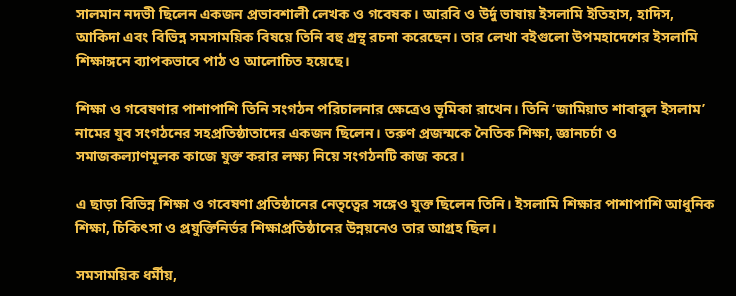সালমান নদভী ছিলেন একজন প্রভাবশালী লেখক ও গবেষক। আরবি ও উর্দু ভাষায় ইসলামি ইতিহাস, হাদিস, আকিদা এবং বিভিন্ন সমসাময়িক বিষয়ে তিনি বহু গ্রন্থ রচনা করেছেন। তার লেখা বইগুলো উপমহাদেশের ইসলামি শিক্ষাঙ্গনে ব্যাপকভাবে পাঠ ও আলোচিত হয়েছে।

শিক্ষা ও গবেষণার পাশাপাশি তিনি সংগঠন পরিচালনার ক্ষেত্রেও ভূমিকা রাখেন। তিনি ‘জামিয়াত শাবাবুল ইসলাম’ নামের যুব সংগঠনের সহপ্রতিষ্ঠাতাদের একজন ছিলেন। তরুণ প্রজন্মকে নৈতিক শিক্ষা, জ্ঞানচর্চা ও সমাজকল্যাণমূলক কাজে যুক্ত করার লক্ষ্য নিয়ে সংগঠনটি কাজ করে।

এ ছাড়া বিভিন্ন শিক্ষা ও গবেষণা প্রতিষ্ঠানের নেতৃত্বের সঙ্গেও যুক্ত ছিলেন তিনি। ইসলামি শিক্ষার পাশাপাশি আধুনিক শিক্ষা, চিকিৎসা ও প্রযুক্তিনির্ভর শিক্ষাপ্রতিষ্ঠানের উন্নয়নেও তার আগ্রহ ছিল।

সমসাময়িক ধর্মীয়,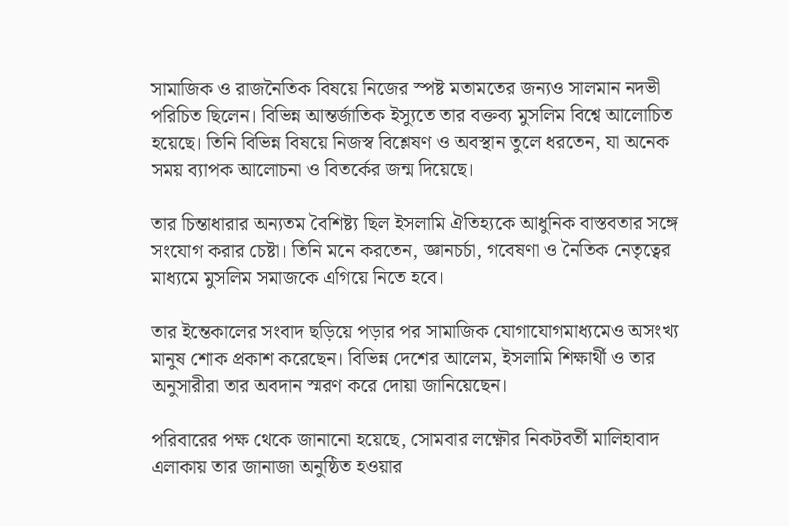সামাজিক ও রাজনৈতিক বিষয়ে নিজের স্পষ্ট মতামতের জন্যও সালমান নদভী পরিচিত ছিলেন। বিভিন্ন আন্তর্জাতিক ইস্যুতে তার বক্তব্য মুসলিম বিশ্বে আলোচিত হয়েছে। তিনি বিভিন্ন বিষয়ে নিজস্ব বিশ্লেষণ ও অবস্থান তুলে ধরতেন, যা অনেক সময় ব্যাপক আলোচনা ও বিতর্কের জন্ম দিয়েছে।

তার চিন্তাধারার অন্যতম বৈশিষ্ট্য ছিল ইসলামি ঐতিহ্যকে আধুনিক বাস্তবতার সঙ্গে সংযোগ করার চেষ্টা। তিনি মনে করতেন, জ্ঞানচর্চা, গবেষণা ও নৈতিক নেতৃত্বের মাধ্যমে মুসলিম সমাজকে এগিয়ে নিতে হবে।

তার ইন্তেকালের সংবাদ ছড়িয়ে পড়ার পর সামাজিক যোগাযোগমাধ্যমেও অসংখ্য মানুষ শোক প্রকাশ করেছেন। বিভিন্ন দেশের আলেম, ইসলামি শিক্ষার্থী ও তার অনুসারীরা তার অবদান স্মরণ করে দোয়া জানিয়েছেন।

পরিবারের পক্ষ থেকে জানানো হয়েছে, সোমবার লক্ষ্ণৌর নিকটবর্তী মালিহাবাদ এলাকায় তার জানাজা অনুষ্ঠিত হওয়ার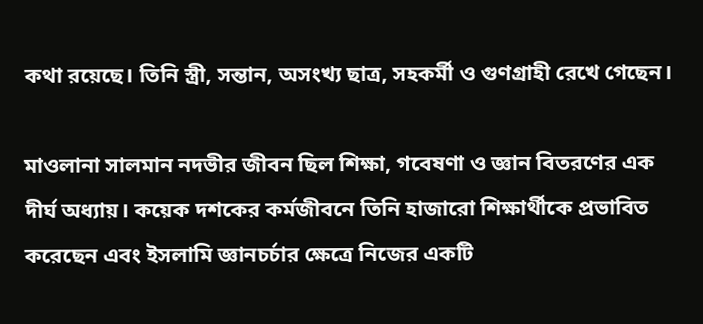কথা রয়েছে। তিনি স্ত্রী, সন্তান, অসংখ্য ছাত্র, সহকর্মী ও গুণগ্রাহী রেখে গেছেন।

মাওলানা সালমান নদভীর জীবন ছিল শিক্ষা, গবেষণা ও জ্ঞান বিতরণের এক দীর্ঘ অধ্যায়। কয়েক দশকের কর্মজীবনে তিনি হাজারো শিক্ষার্থীকে প্রভাবিত করেছেন এবং ইসলামি জ্ঞানচর্চার ক্ষেত্রে নিজের একটি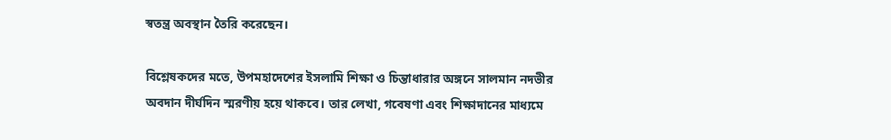স্বতন্ত্র অবস্থান তৈরি করেছেন।

বিশ্লেষকদের মতে, উপমহাদেশের ইসলামি শিক্ষা ও চিন্তাধারার অঙ্গনে সালমান নদভীর অবদান দীর্ঘদিন স্মরণীয় হয়ে থাকবে। তার লেখা, গবেষণা এবং শিক্ষাদানের মাধ্যমে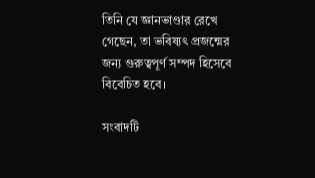তিনি যে জ্ঞানভাণ্ডার রেখে গেছেন, তা ভবিষ্যৎ প্রজন্মের জন্য গুরুত্বপূর্ণ সম্পদ হিসেবে বিবেচিত হবে।

সংবাদটি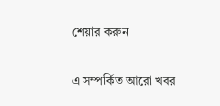শেয়ার করুন

এ সম্পর্কিত আরো খবর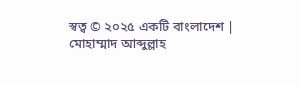স্বত্ব © ২০২৫ একটি বাংলাদেশ | মোহাম্মাদ আব্দুল্লাহ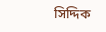সিদ্দিক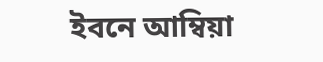ইবনে আম্বিয়া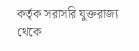কর্তৃক সরাসরি যুক্তরাজ্য থেকে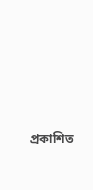প্রকাশিত